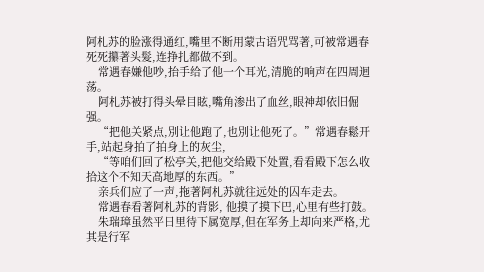阿札苏的脸涨得通红,嘴里不断用蒙古语咒骂著,可被常遇春死死攥著头髮,连挣扎都做不到。
    常遇春嫌他吵,抬手给了他一个耳光,清脆的响声在四周迴荡。
    阿札苏被打得头晕目眩,嘴角渗出了血丝,眼神却依旧倔强。
    “把他关紧点,別让他跑了,也別让他死了。”常遇春鬆开手,站起身拍了拍身上的灰尘,
    “等咱们回了松亭关,把他交给殿下处置,看看殿下怎么收拾这个不知天高地厚的东西。”
    亲兵们应了一声,拖著阿札苏就往远处的囚车走去。
    常遇春看著阿札苏的背影, 他摸了摸下巴,心里有些打鼓。
    朱瑞璋虽然平日里待下属宽厚,但在军务上却向来严格,尤其是行军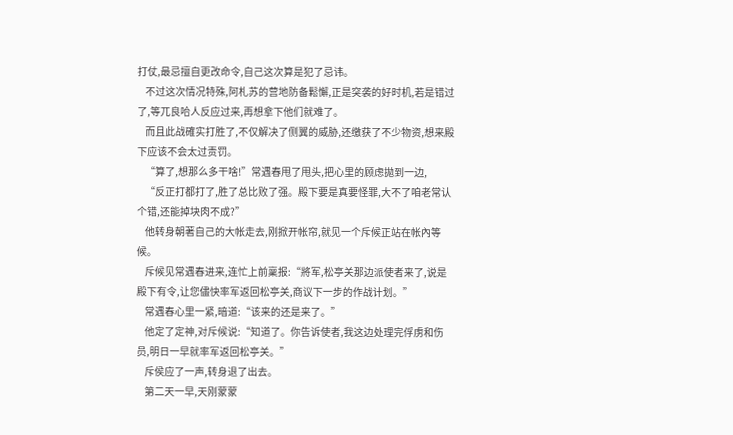打仗,最忌擅自更改命令,自己这次算是犯了忌讳。
    不过这次情况特殊,阿札苏的营地防备鬆懈,正是突袭的好时机,若是错过了,等兀良哈人反应过来,再想拿下他们就难了。
    而且此战確实打胜了,不仅解决了侧翼的威胁,还缴获了不少物资,想来殿下应该不会太过责罚。
    “算了,想那么多干啥!”常遇春甩了甩头,把心里的顾虑拋到一边,
    “反正打都打了,胜了总比败了强。殿下要是真要怪罪,大不了咱老常认个错,还能掉块肉不成?”
    他转身朝著自己的大帐走去,刚掀开帐帘,就见一个斥候正站在帐內等候。
    斥候见常遇春进来,连忙上前稟报:“將军,松亭关那边派使者来了,说是殿下有令,让您儘快率军返回松亭关,商议下一步的作战计划。”
    常遇春心里一紧,暗道:“该来的还是来了。”
    他定了定神,对斥候说:“知道了。你告诉使者,我这边处理完俘虏和伤员,明日一早就率军返回松亭关。”
    斥侯应了一声,转身退了出去。
    第二天一早,天刚蒙蒙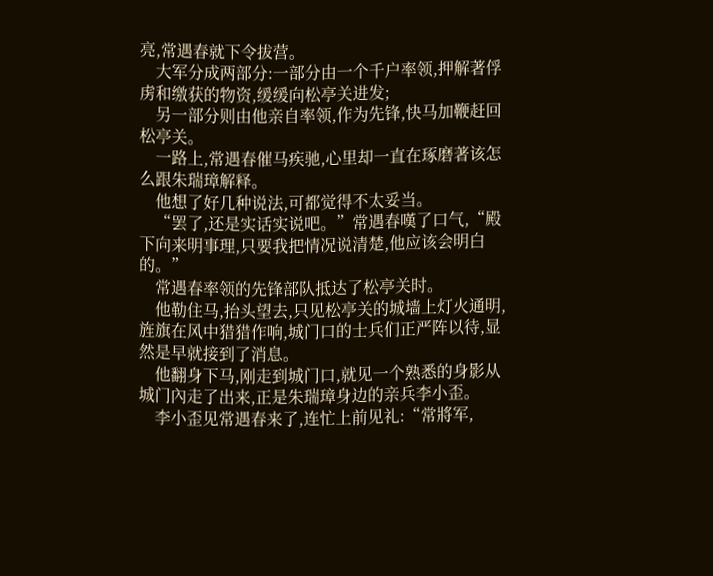亮,常遇春就下令拔营。
    大军分成两部分:一部分由一个千户率领,押解著俘虏和缴获的物资,缓缓向松亭关进发;
    另一部分则由他亲自率领,作为先锋,快马加鞭赶回松亭关。
    一路上,常遇春催马疾驰,心里却一直在琢磨著该怎么跟朱瑞璋解释。
    他想了好几种说法,可都觉得不太妥当。
    “罢了,还是实话实说吧。”常遇春嘆了口气,“殿下向来明事理,只要我把情况说清楚,他应该会明白的。”
    常遇春率领的先锋部队抵达了松亭关时。
    他勒住马,抬头望去,只见松亭关的城墙上灯火通明,旌旗在风中猎猎作响,城门口的士兵们正严阵以待,显然是早就接到了消息。
    他翻身下马,刚走到城门口,就见一个熟悉的身影从城门內走了出来,正是朱瑞璋身边的亲兵李小歪。
    李小歪见常遇春来了,连忙上前见礼:“常將军,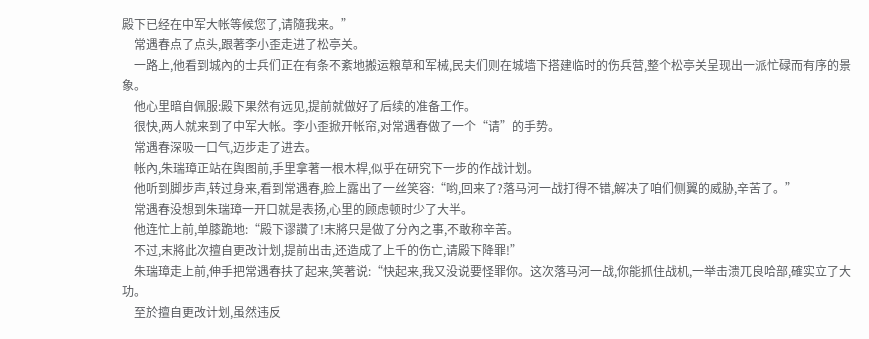殿下已经在中军大帐等候您了,请隨我来。”
    常遇春点了点头,跟著李小歪走进了松亭关。
    一路上,他看到城內的士兵们正在有条不紊地搬运粮草和军械,民夫们则在城墙下搭建临时的伤兵营,整个松亭关呈现出一派忙碌而有序的景象。
    他心里暗自佩服:殿下果然有远见,提前就做好了后续的准备工作。
    很快,两人就来到了中军大帐。李小歪掀开帐帘,对常遇春做了一个“请”的手势。
    常遇春深吸一口气,迈步走了进去。
    帐內,朱瑞璋正站在舆图前,手里拿著一根木桿,似乎在研究下一步的作战计划。
    他听到脚步声,转过身来,看到常遇春,脸上露出了一丝笑容:“哟,回来了?落马河一战打得不错,解决了咱们侧翼的威胁,辛苦了。”
    常遇春没想到朱瑞璋一开口就是表扬,心里的顾虑顿时少了大半。
    他连忙上前,单膝跪地:“殿下谬讚了!末將只是做了分內之事,不敢称辛苦。
    不过,末將此次擅自更改计划,提前出击,还造成了上千的伤亡,请殿下降罪!”
    朱瑞璋走上前,伸手把常遇春扶了起来,笑著说:“快起来,我又没说要怪罪你。这次落马河一战,你能抓住战机,一举击溃兀良哈部,確实立了大功。
    至於擅自更改计划,虽然违反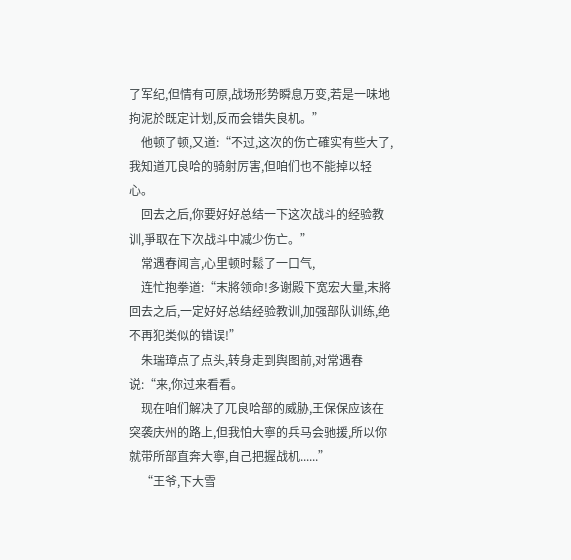了军纪,但情有可原,战场形势瞬息万变,若是一味地拘泥於既定计划,反而会错失良机。”
    他顿了顿,又道:“不过,这次的伤亡確实有些大了,我知道兀良哈的骑射厉害,但咱们也不能掉以轻心。
    回去之后,你要好好总结一下这次战斗的经验教训,爭取在下次战斗中减少伤亡。”
    常遇春闻言,心里顿时鬆了一口气,
    连忙抱拳道:“末將领命!多谢殿下宽宏大量,末將回去之后,一定好好总结经验教训,加强部队训练,绝不再犯类似的错误!”
    朱瑞璋点了点头,转身走到舆图前,对常遇春说:“来,你过来看看。
    现在咱们解决了兀良哈部的威胁,王保保应该在突袭庆州的路上,但我怕大寧的兵马会驰援,所以你就带所部直奔大寧,自己把握战机......”
    “王爷,下大雪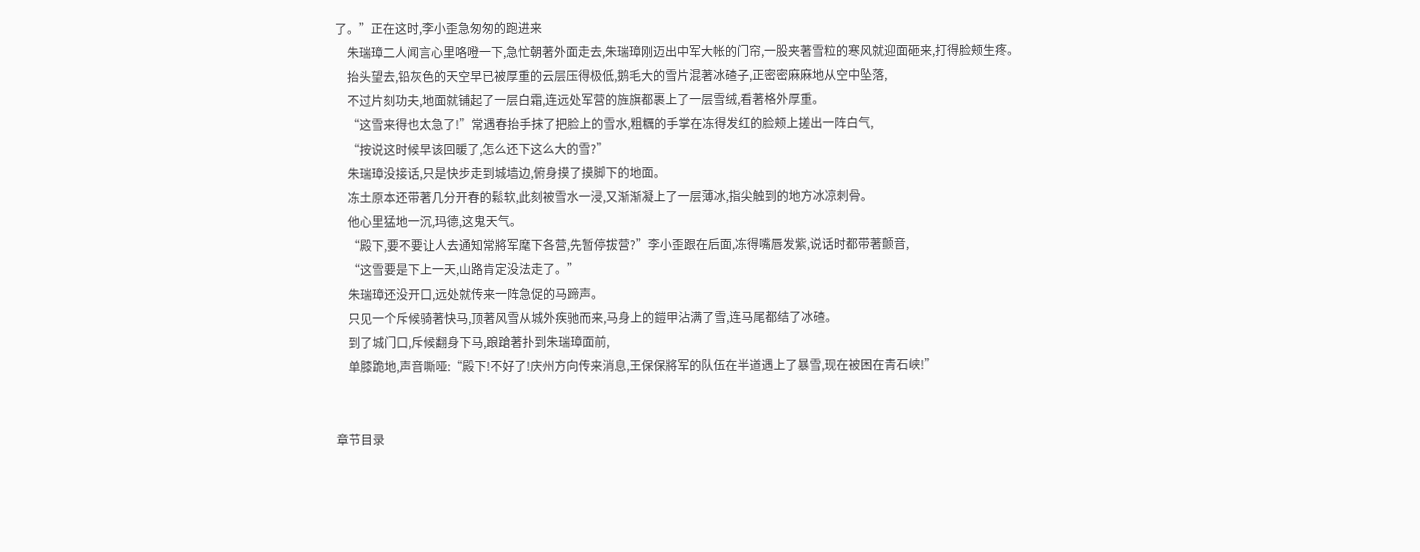了。”正在这时,李小歪急匆匆的跑进来
    朱瑞璋二人闻言心里咯噔一下,急忙朝著外面走去,朱瑞璋刚迈出中军大帐的门帘,一股夹著雪粒的寒风就迎面砸来,打得脸颊生疼。
    抬头望去,铅灰色的天空早已被厚重的云层压得极低,鹅毛大的雪片混著冰碴子,正密密麻麻地从空中坠落,
    不过片刻功夫,地面就铺起了一层白霜,连远处军营的旌旗都裹上了一层雪绒,看著格外厚重。
    “这雪来得也太急了!”常遇春抬手抹了把脸上的雪水,粗糲的手掌在冻得发红的脸颊上搓出一阵白气,
    “按说这时候早该回暖了,怎么还下这么大的雪?”
    朱瑞璋没接话,只是快步走到城墙边,俯身摸了摸脚下的地面。
    冻土原本还带著几分开春的鬆软,此刻被雪水一浸,又渐渐凝上了一层薄冰,指尖触到的地方冰凉刺骨。
    他心里猛地一沉,玛德,这鬼天气。
    “殿下,要不要让人去通知常將军麾下各营,先暂停拔营?”李小歪跟在后面,冻得嘴唇发紫,说话时都带著颤音,
    “这雪要是下上一天,山路肯定没法走了。”
    朱瑞璋还没开口,远处就传来一阵急促的马蹄声。
    只见一个斥候骑著快马,顶著风雪从城外疾驰而来,马身上的鎧甲沾满了雪,连马尾都结了冰碴。
    到了城门口,斥候翻身下马,踉蹌著扑到朱瑞璋面前,
    单膝跪地,声音嘶哑:“殿下!不好了!庆州方向传来消息,王保保將军的队伍在半道遇上了暴雪,现在被困在青石峡!”


章节目录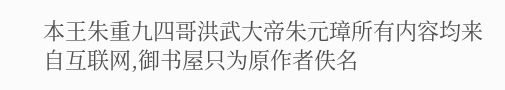本王朱重九四哥洪武大帝朱元璋所有内容均来自互联网,御书屋只为原作者佚名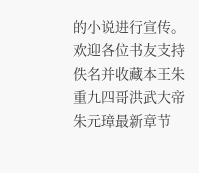的小说进行宣传。欢迎各位书友支持佚名并收藏本王朱重九四哥洪武大帝朱元璋最新章节